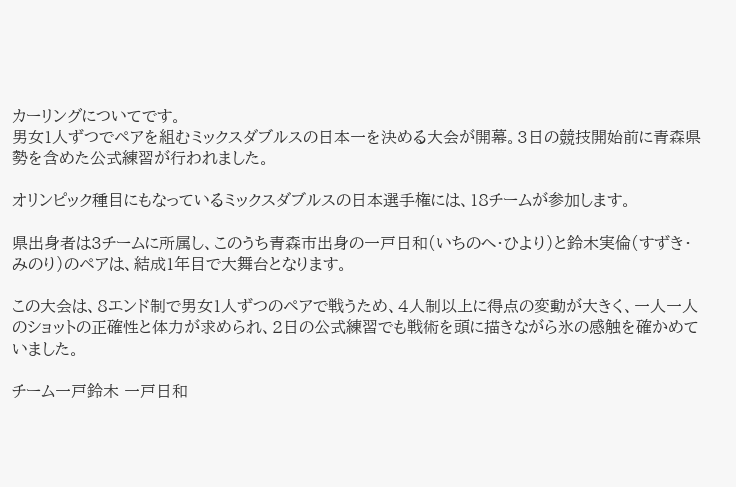カーリングについてです。
男女1人ずつでペアを組むミックスダブルスの日本一を決める大会が開幕。3日の競技開始前に青森県勢を含めた公式練習が行われました。

オリンピック種目にもなっているミックスダブルスの日本選手権には、18チームが参加します。

県出身者は3チームに所属し、このうち青森市出身の一戸日和(いちのへ・ひより)と鈴木実倫(すずき・みのり)のペアは、結成1年目で大舞台となります。

この大会は、8エンド制で男女1人ずつのペアで戦うため、4人制以上に得点の変動が大きく、一人一人のショットの正確性と体力が求められ、2日の公式練習でも戦術を頭に描きながら氷の感触を確かめていました。

チーム一戸鈴木 一戸日和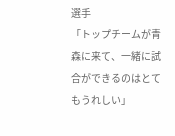選手
「トップチームが青森に来て、一緒に試合ができるのはとてもうれしい」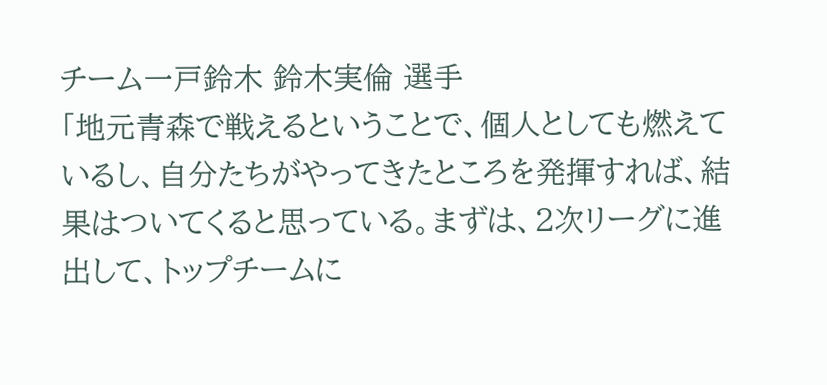チーム一戸鈴木 鈴木実倫 選手
「地元青森で戦えるということで、個人としても燃えているし、自分たちがやってきたところを発揮すれば、結果はついてくると思っている。まずは、2次リーグに進出して、トップチームに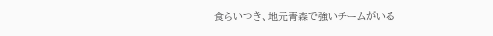食らいつき、地元青森で強いチームがいる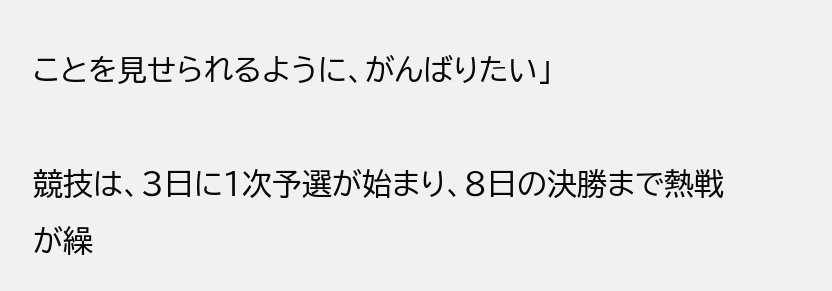ことを見せられるように、がんばりたい」

競技は、3日に1次予選が始まり、8日の決勝まで熱戦が繰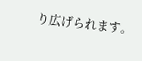り広げられます。